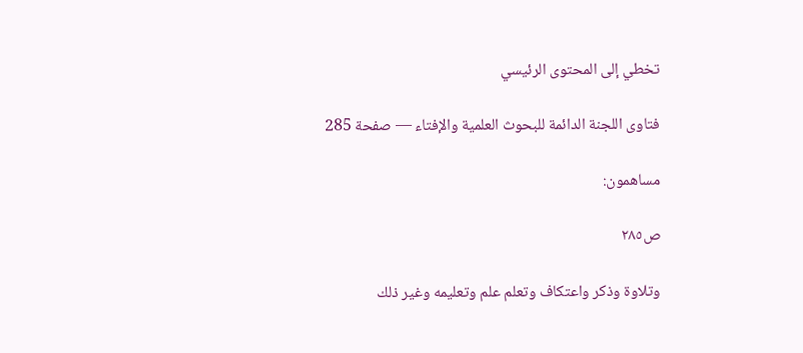تخطي إلى المحتوى الرئيسي

فتاوى اللجنة الدائمة للبحوث العلمية والإفتاء — صفحة 285

مساهمون:

ص٢٨٥

وتلاوة وذكر واعتكاف وتعلم علم وتعليمه وغير ذلك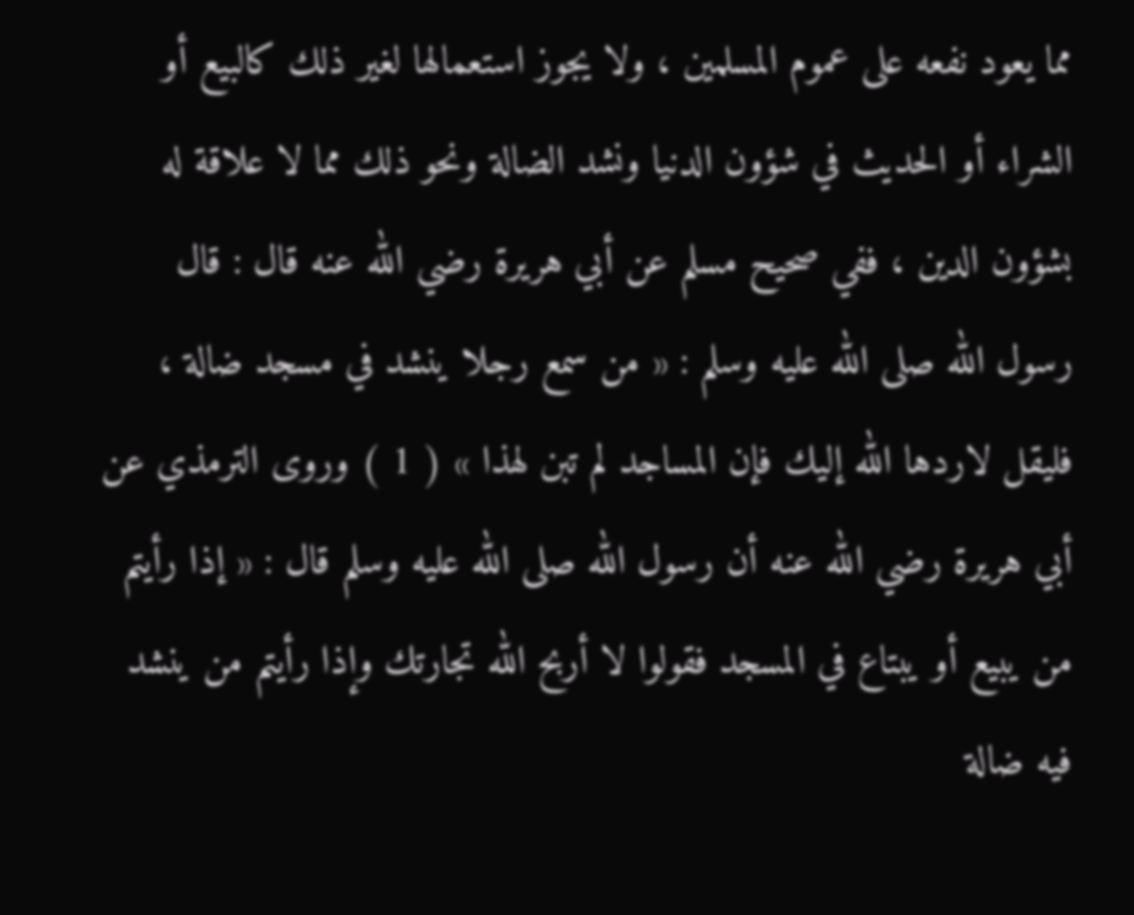مما يعود نفعه على عموم المسلمين ، ولا يجوز استعمالها لغير ذلك كالبيع أو الشراء أو الحديث في شؤون الدنيا ونشد الضالة ونحو ذلك مما لا علاقة له بشؤون الدين ، ففي صحيح مسلم عن أبي هريرة رضي الله عنه قال : قال رسول الله صلى الله عليه وسلم : « من سمع رجلا ينشد في مسجد ضالة ، فليقل لاردها الله إليك فإن المساجد لم تبن لهذا » ( 1 ) وروى الترمذي عن أبي هريرة رضي الله عنه أن رسول الله صلى الله عليه وسلم قال : « إذا رأيتم من يبيع أو يبتاع في المسجد فقولوا لا أربح الله تجارتك وإذا رأيتم من ينشد فيه ضالة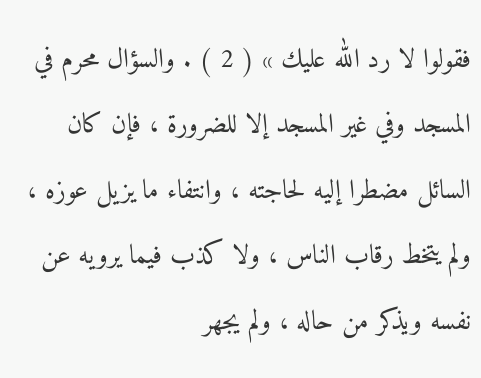فقولوا لا رد الله عليك » ( 2 ) . والسؤال محرم في المسجد وفي غير المسجد إلا للضرورة ، فإن كان السائل مضطرا إليه لحاجته ، وانتفاء ما يزيل عوزه ، ولم يتخط رقاب الناس ، ولا كذب فيما يرويه عن نفسه ويذكر من حاله ، ولم يجهر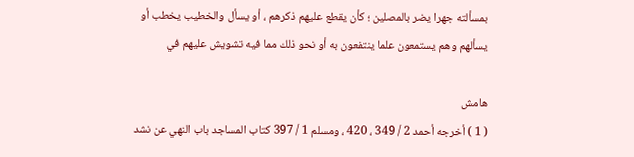بمسألته جهرا يضر بالمصلين ؛ كأن يقطع عليهم ذكرهم ، أو يسأل والخطيب يخطب أو يسألهم وهم يستمعون علما ينتفعون به أو نحو ذلك مما فيه تشويش عليهم في

هامش
( 1 ) أخرجه أحمد 2 / 349 ، 420 ، ومسلم 1 / 397 كتاب المساجد باب النهي عن نشد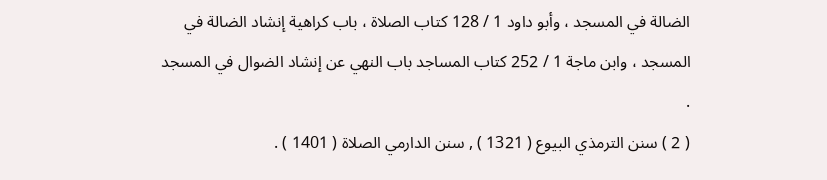الضالة في المسجد ، وأبو داود 1 / 128 كتاب الصلاة ، باب كراهية إنشاد الضالة في المسجد ، وابن ماجة 1 / 252 كتاب المساجد باب النهي عن إنشاد الضوال في المسجد .
( 2 ) سنن الترمذي البيوع ( 1321 ) , سنن الدارمي الصلاة ( 1401 ) .